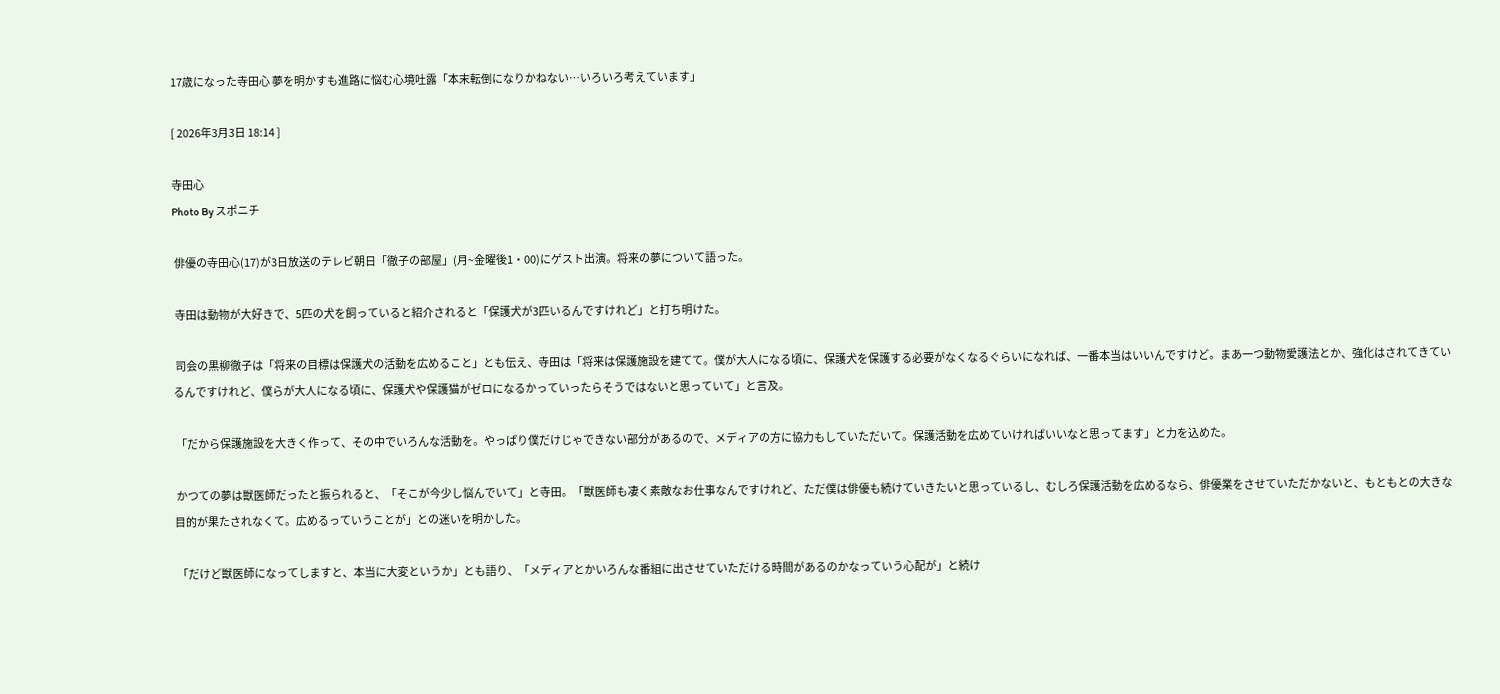17歳になった寺田心 夢を明かすも進路に悩む心境吐露「本末転倒になりかねない…いろいろ考えています」

[ 2026年3月3日 18:14 ]

寺田心
Photo By スポニチ

 俳優の寺田心(17)が3日放送のテレビ朝日「徹子の部屋」(月~金曜後1・00)にゲスト出演。将来の夢について語った。

 寺田は動物が大好きで、5匹の犬を飼っていると紹介されると「保護犬が3匹いるんですけれど」と打ち明けた。

 司会の黒柳徹子は「将来の目標は保護犬の活動を広めること」とも伝え、寺田は「将来は保護施設を建てて。僕が大人になる頃に、保護犬を保護する必要がなくなるぐらいになれば、一番本当はいいんですけど。まあ一つ動物愛護法とか、強化はされてきているんですけれど、僕らが大人になる頃に、保護犬や保護猫がゼロになるかっていったらそうではないと思っていて」と言及。

 「だから保護施設を大きく作って、その中でいろんな活動を。やっぱり僕だけじゃできない部分があるので、メディアの方に協力もしていただいて。保護活動を広めていければいいなと思ってます」と力を込めた。

 かつての夢は獣医師だったと振られると、「そこが今少し悩んでいて」と寺田。「獣医師も凄く素敵なお仕事なんですけれど、ただ僕は俳優も続けていきたいと思っているし、むしろ保護活動を広めるなら、俳優業をさせていただかないと、もともとの大きな目的が果たされなくて。広めるっていうことが」との迷いを明かした。

 「だけど獣医師になってしますと、本当に大変というか」とも語り、「メディアとかいろんな番組に出させていただける時間があるのかなっていう心配が」と続け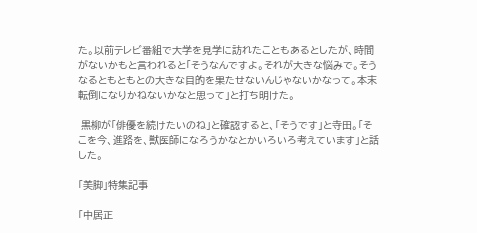た。以前テレビ番組で大学を見学に訪れたこともあるとしたが、時間がないかもと言われると「そうなんですよ。それが大きな悩みで。そうなるともともとの大きな目的を果たせないんじゃないかなって。本末転倒になりかねないかなと思って」と打ち明けた。

 黒柳が「俳優を続けたいのね」と確認すると、「そうです」と寺田。「そこを今、進路を、獣医師になろうかなとかいろいろ考えています」と話した。

「美脚」特集記事

「中居正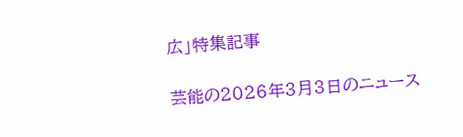広」特集記事

芸能の2026年3月3日のニュース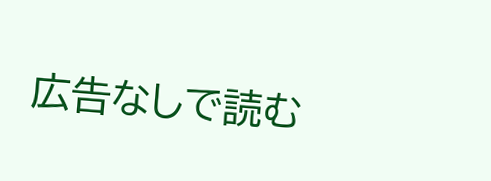広告なしで読む